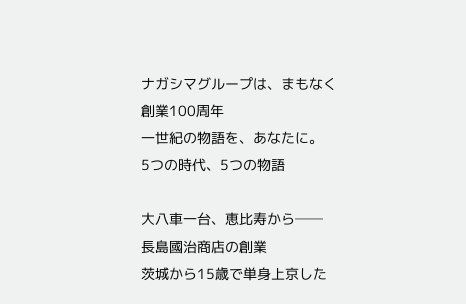ナガシマグループは、まもなく
創業100周年
一世紀の物語を、あなたに。
5つの時代、5つの物語

大八車一台、恵比寿から──
長島國治商店の創業
茨城から15歳で単身上京した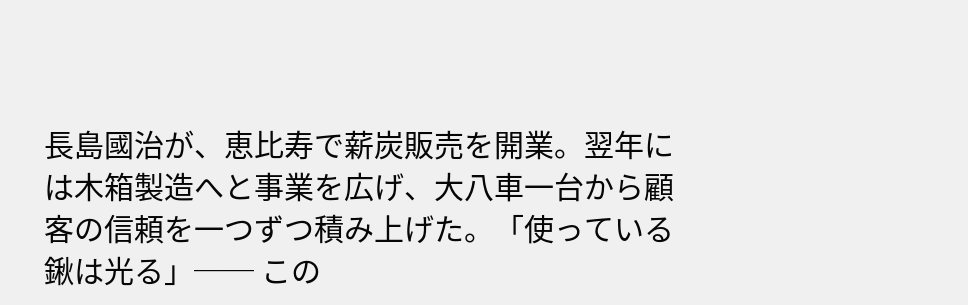長島國治が、恵比寿で薪炭販売を開業。翌年には木箱製造へと事業を広げ、大八車一台から顧客の信頼を一つずつ積み上げた。「使っている鍬は光る」── この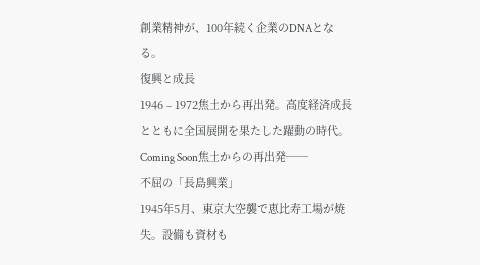創業精神が、100年続く企業のDNAとなる。
復興と成長
1946 – 1972焦土から再出発。高度経済成長とともに全国展開を果たした躍動の時代。
Coming Soon焦土からの再出発──
不屈の「長島興業」
1945年5月、東京大空襲で恵比寿工場が焼失。設備も資材も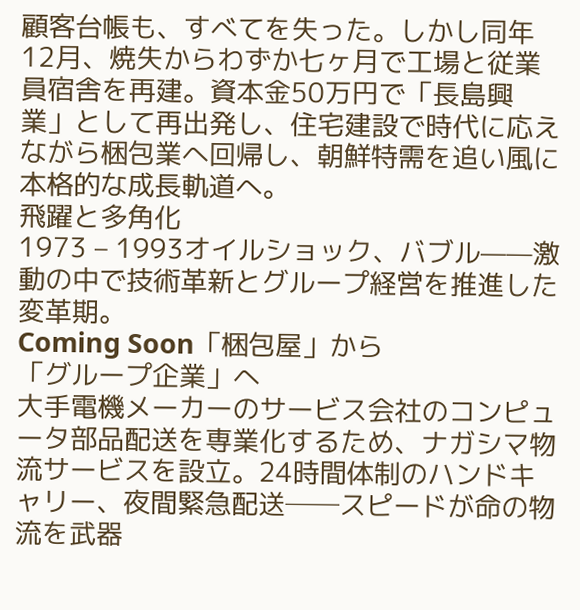顧客台帳も、すべてを失った。しかし同年12月、焼失からわずか七ヶ月で工場と従業員宿舎を再建。資本金50万円で「長島興業」として再出発し、住宅建設で時代に応えながら梱包業へ回帰し、朝鮮特需を追い風に本格的な成長軌道へ。
飛躍と多角化
1973 – 1993オイルショック、バブル——激動の中で技術革新とグループ経営を推進した変革期。
Coming Soon「梱包屋」から
「グループ企業」へ
大手電機メーカーのサービス会社のコンピュータ部品配送を専業化するため、ナガシマ物流サービスを設立。24時間体制のハンドキャリー、夜間緊急配送──スピードが命の物流を武器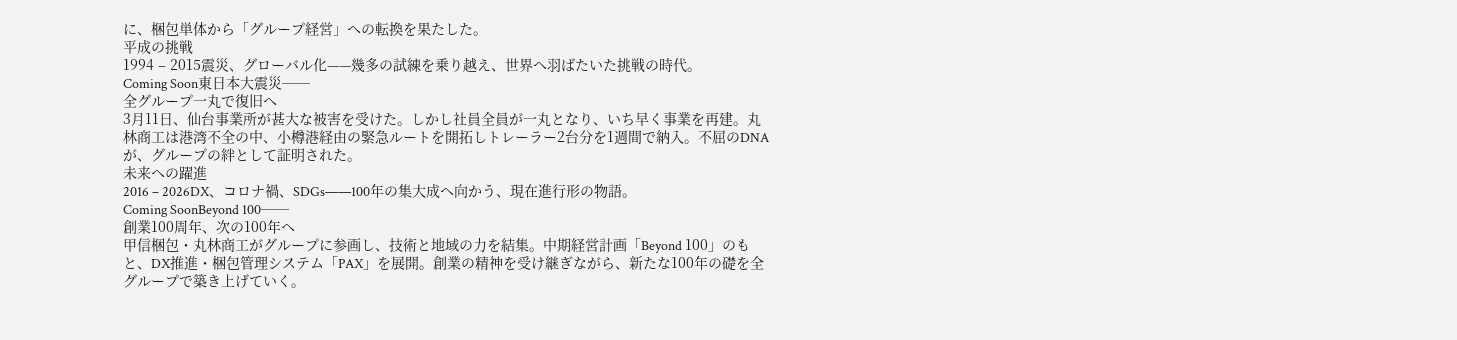に、梱包単体から「グループ経営」への転換を果たした。
平成の挑戦
1994 – 2015震災、グローバル化——幾多の試練を乗り越え、世界へ羽ばたいた挑戦の時代。
Coming Soon東日本大震災──
全グループ一丸で復旧へ
3月11日、仙台事業所が甚大な被害を受けた。しかし社員全員が一丸となり、いち早く事業を再建。丸林商工は港湾不全の中、小樽港経由の緊急ルートを開拓しトレーラー2台分を1週間で納入。不屈のDNAが、グループの絆として証明された。
未来への躍進
2016 – 2026DX、コロナ禍、SDGs——100年の集大成へ向かう、現在進行形の物語。
Coming SoonBeyond 100──
創業100周年、次の100年へ
甲信梱包・丸林商工がグループに参画し、技術と地域の力を結集。中期経営計画「Beyond 100」のもと、DX推進・梱包管理システム「PAX」を展開。創業の精神を受け継ぎながら、新たな100年の礎を全グループで築き上げていく。